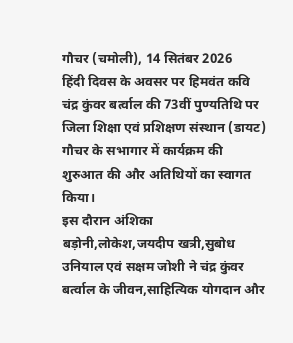गौचर (चमोली), 14 सितंबर 2026
हिंदी दिवस के अवसर पर हिमवंत कवि चंद्र कुंवर बर्त्वाल की 73वीं पुण्यतिथि पर जिला शिक्षा एवं प्रशिक्षण संस्थान (डायट) गौचर के सभागार में कार्यक्रम की शुरुआत की और अतिथियों का स्वागत किया।
इस दौरान अंशिका बड़ोनी,लोकेश,जयदीप खत्री,सुबोध उनियाल एवं सक्षम जोशी ने चंद्र कुंवर बर्त्वाल के जीवन,साहित्यिक योगदान और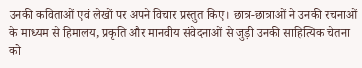उनकी कविताओं एवं लेखों पर अपने विचार प्रस्तुत किए। छात्र-छात्राओं ने उनकी रचनाओं के माध्यम से हिमालय, प्रकृति और मानवीय संवेदनाओं से जुड़ी उनकी साहित्यिक चेतना को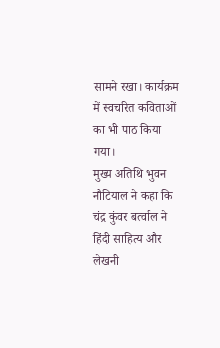सामने रखा। कार्यक्रम में स्वचरित कविताओं का भी पाठ किया गया।
मुख्य अतिथि भुवन नौटियाल ने कहा कि चंद्र कुंवर बर्त्वाल ने हिंदी साहित्य और लेखनी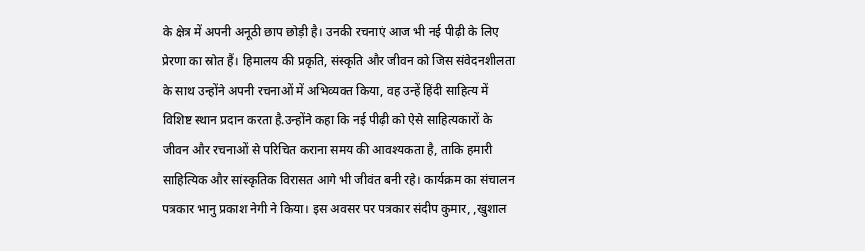के क्षेत्र में अपनी अनूठी छाप छोड़ी है। उनकी रचनाएं आज भी नई पीढ़ी के लिए प्रेरणा का स्रोत हैं। हिमालय की प्रकृति, संस्कृति और जीवन को जिस संवेदनशीलता के साथ उन्होंने अपनी रचनाओं में अभिव्यक्त किया, वह उन्हें हिंदी साहित्य में विशिष्ट स्थान प्रदान करता है.उन्होंने कहा कि नई पीढ़ी को ऐसे साहित्यकारों के जीवन और रचनाओं से परिचित कराना समय की आवश्यकता है, ताकि हमारी साहित्यिक और सांस्कृतिक विरासत आगे भी जीवंत बनी रहे। कार्यक्रम का संचालन पत्रकार भानु प्रकाश नेगी ने किया। इस अवसर पर पत्रकार संदीप कुमार, ,खुशाल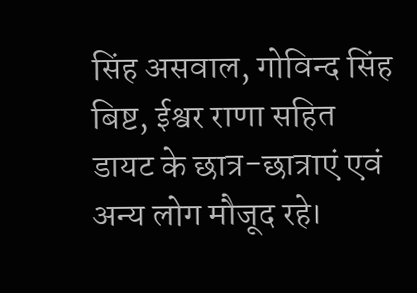सिंह असवाल, गोविन्द सिंह बिष्ट, ईश्वर राणा सहित डायट के छात्र-छात्राएं एवं अन्य लोग मौजूद रहे।